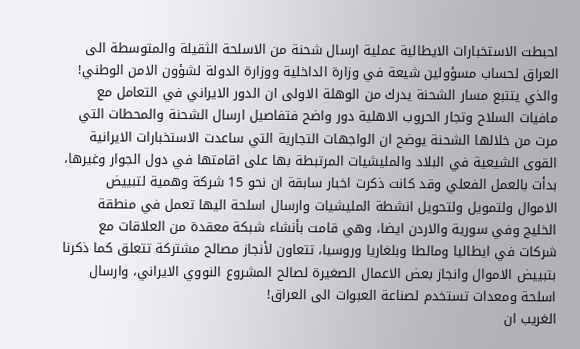احبطت الاستخبارات الايطالية عملية ارسال شحنة من الاسلحة الثقيلة والمتوسطة الى العراق لحساب مسؤولين شيعة في وزارة الداخلية ووزارة الدولة لشؤون الامن الوطني!
والذي يتتبع مسار الشحنة يدرك من الوهلة الاولى ان الدور الايراني في التعامل مع مافيات السلاح وتجار الحروب الاهلية دور واضح فتفاصيل ارسال الشحنة والمحطات التي مرت من خلالها الشحنة يوضح ان الواجهات التجارية التي ساعدت الاستخبارات الايرانية القوى الشيعية في البلاد والمليشيات المرتبطة بها على اقامتها في دول الجوار وغيرها، بدأت بالعمل الفعلي وقد كانت ذكرت اخبار سابقة ان نحو 15 شركة وهمية لتبييض الاموال ولتمويل ولتحويل انشطة المليشيات وارسال اسلحة اليها تعمل في منطقة الخليج وفي سورية والاردن ايضا، وهي قامت بأنشاء شبكة معقدة من العلاقات مع شركات في ايطاليا ومالطا وبلغاريا وروسيا، تتعاون لأنجاز مصالح مشتركة تتعلق كما ذكرنا بتبييض الاموال وانجاز بعض الاعمال الصغيرة لصالح المشروع النووي الايراني، وارسال اسلحة ومعدات تستخدم لصناعة العبوات الى العراق!
الغريب ان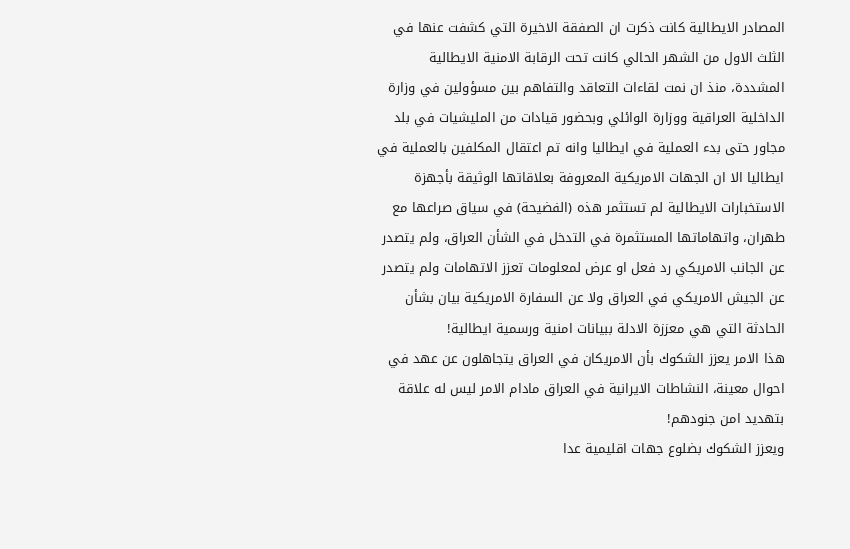المصادر الايطالية كانت ذكرت ان الصفقة الاخيرة التي كشفت عنها في الثلث الاول من الشهر الحالي كانت تحت الرقابة الامنية الايطالية المشددة، منذ ان نمت لقاءات التعاقد والتفاهم بين مسؤولين في وزارة الداخلية العراقية ووزارة الوائلي وبحضور قيادات من المليشيات في بلد مجاور حتى بدء العملية في ايطاليا وانه تم اعتقال المكلفين بالعملية في ايطاليا الا ان الجهات الامريكية المعروفة بعلاقاتها الوثيقة بأجهزة الاستخبارات الايطالية لم تستثمر هذه (الفضيحة) في سياق صراعها مع طهران، واتهاماتها المستثمرة في التدخل في الشأن العراق، ولم يتصدر عن الجانب الامريكي رد فعل او عرض لمعلومات تعزز الاتهامات ولم يتصدر عن الجيش الامريكي في العراق ولا عن السفارة الامريكية بيان بشأن الحادثة التي هي معززة الادلة ببيانات امنية ورسمية ايطالية!
هذا الامر يعزز الشكوك بأن الامريكان في العراق يتجاهلون عن عهد في احوال معينة، النشاطات الايرانية في العراق مادام الامر ليس له علاقة بتهديد امن جنودهم!
ويعزز الشكوك بضلوع جهات اقليمية عدا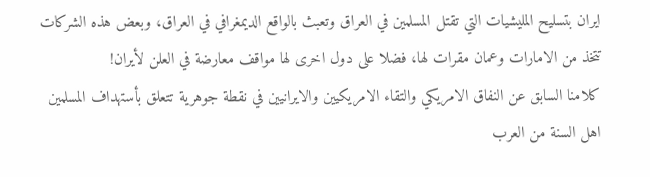ايران بتسليح المليشيات التي تقتل المسلمين في العراق وتعبث بالواقع الديمغرافي في العراق، وبعض هذه الشركات تتخذ من الامارات وعمان مقرات لها، فضلا على دول اخرى لها مواقف معارضة في العلن لأيران!
كلامنا السابق عن النفاق الامريكي والتقاء الامريكيين والايرانيين في نقطة جوهرية تتعلق بأستهداف المسلمين اهل السنة من العرب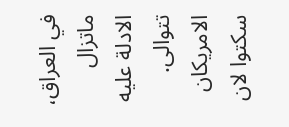في العراق، ماتزال الادلة عليه تتوالى.
الامريكان سكتوا لان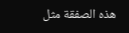هذه الصفقة مثل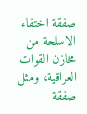صفقة اختفاء الاسلحة من مخازن القوات العراقية، ومثل صفقة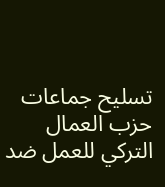تسليح جماعات حزب العمال التركي للعمل ضد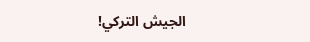الجيش التركي!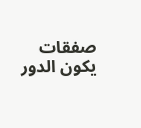صفقات يكون الدور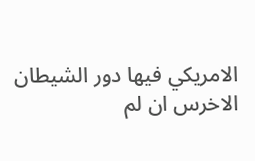الامريكي فيها دور الشيطان الاخرس ان لم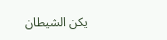يكن الشيطان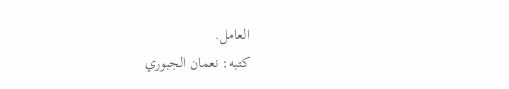العامل.
كتبه: نعمان الجبوري